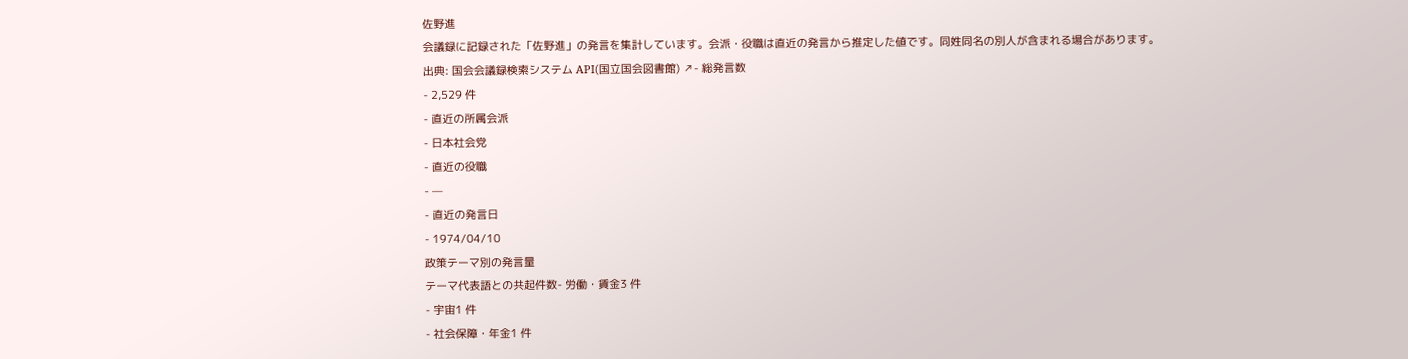佐野進
会議録に記録された「佐野進」の発言を集計しています。会派・役職は直近の発言から推定した値です。同姓同名の別人が含まれる場合があります。
出典: 国会会議録検索システム API(国立国会図書館) ↗- 総発言数
- 2,529 件
- 直近の所属会派
- 日本社会党
- 直近の役職
- —
- 直近の発言日
- 1974/04/10
政策テーマ別の発言量
テーマ代表語との共起件数- 労働・賃金3 件
- 宇宙1 件
- 社会保障・年金1 件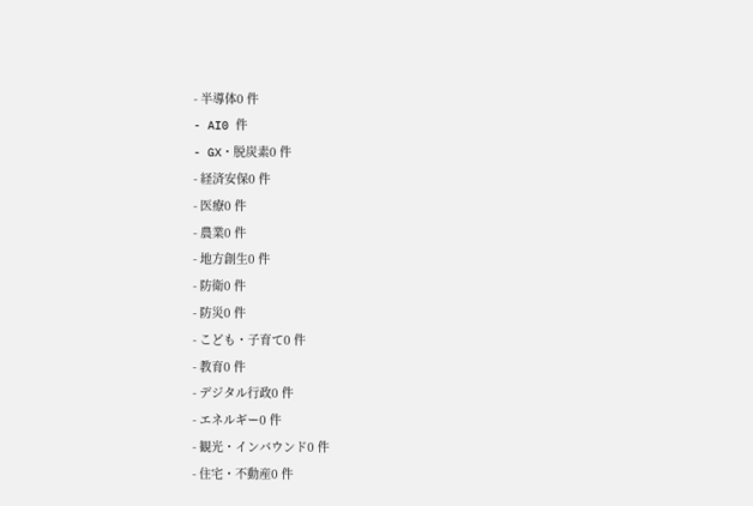- 半導体0 件
- AI0 件
- GX・脱炭素0 件
- 経済安保0 件
- 医療0 件
- 農業0 件
- 地方創生0 件
- 防衛0 件
- 防災0 件
- こども・子育て0 件
- 教育0 件
- デジタル行政0 件
- エネルギー0 件
- 観光・インバウンド0 件
- 住宅・不動産0 件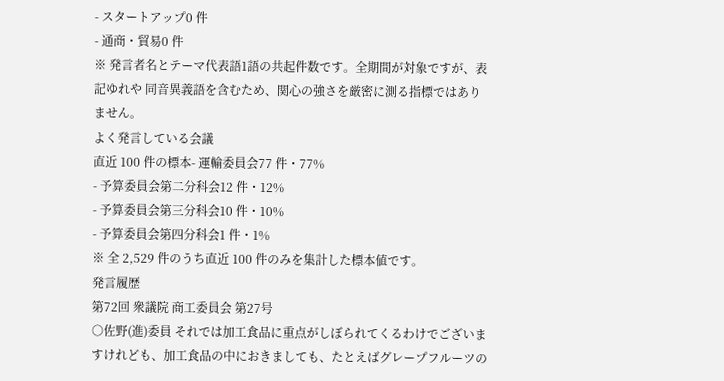- スタートアップ0 件
- 通商・貿易0 件
※ 発言者名とテーマ代表語1語の共起件数です。全期間が対象ですが、表記ゆれや 同音異義語を含むため、関心の強さを厳密に測る指標ではありません。
よく発言している会議
直近 100 件の標本- 運輸委員会77 件・77%
- 予算委員会第二分科会12 件・12%
- 予算委員会第三分科会10 件・10%
- 予算委員会第四分科会1 件・1%
※ 全 2,529 件のうち直近 100 件のみを集計した標本値です。
発言履歴
第72回 衆議院 商工委員会 第27号
○佐野(進)委員 それでは加工食品に重点がしぼられてくるわけでございますけれども、加工食品の中におきましても、たとえばグレープフルーツの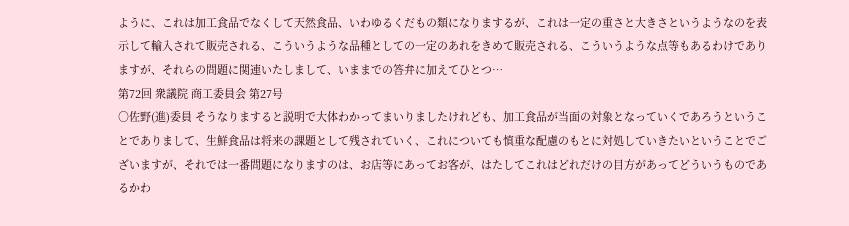ように、これは加工食品でなくして天然食品、いわゆるくだもの類になりまするが、これは一定の重さと大きさというようなのを表示して輸入されて販売される、こういうような品種としての一定のあれをきめて販売される、こういうような点等もあるわけでありますが、それらの問題に関連いたしまして、いままでの答弁に加えてひとつ…
第72回 衆議院 商工委員会 第27号
○佐野(進)委員 そうなりますると説明で大体わかってまいりましたけれども、加工食品が当面の対象となっていくであろうということでありまして、生鮮食品は将来の課題として残されていく、これについても慎重な配慮のもとに対処していきたいということでございますが、それでは一番問題になりますのは、お店等にあってお客が、はたしてこれはどれだけの目方があってどういうものであるかわ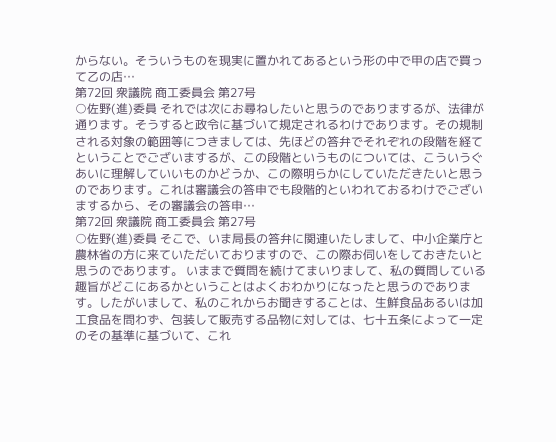からない。そういうものを現実に置かれてあるという形の中で甲の店で買って乙の店…
第72回 衆議院 商工委員会 第27号
○佐野(進)委員 それでは次にお尋ねしたいと思うのでありまするが、法律が通ります。そうすると政令に基づいて規定されるわけであります。その規制される対象の範囲等につきましては、先ほどの答弁でそれぞれの段階を経てということでございまするが、この段階というものについては、こういうぐあいに理解していいものかどうか、この際明らかにしていただきたいと思うのであります。これは審議会の答申でも段階的といわれておるわけでございまするから、その審議会の答申…
第72回 衆議院 商工委員会 第27号
○佐野(進)委員 そこで、いま局長の答弁に関連いたしまして、中小企業庁と農林省の方に来ていただいておりますので、この際お伺いをしておきたいと思うのであります。 いままで質問を続けてまいりまして、私の質問している趣旨がどこにあるかということはよくおわかりになったと思うのであります。したがいまして、私のこれからお聞きすることは、生鮮食品あるいは加工食品を問わず、包装して販売する品物に対しては、七十五条によって一定のその基準に基づいて、これ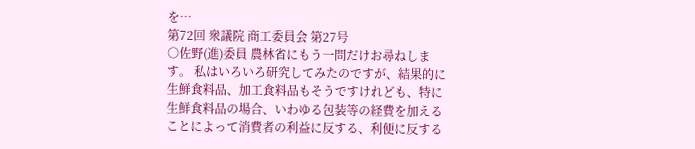を…
第72回 衆議院 商工委員会 第27号
○佐野(進)委員 農林省にもう一問だけお尋ねします。 私はいろいろ研究してみたのですが、結果的に生鮮食料品、加工食料品もそうですけれども、特に生鮮食料品の場合、いわゆる包装等の経費を加えることによって消費者の利益に反する、利便に反する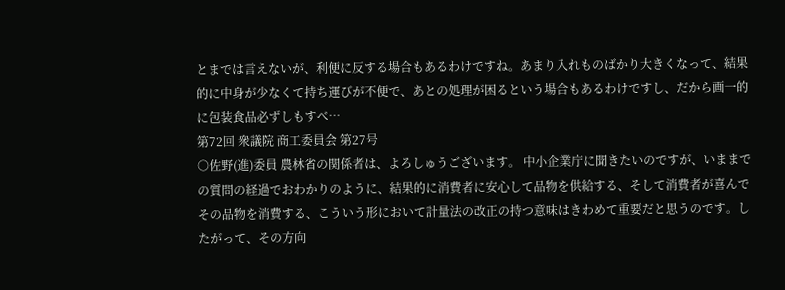とまでは言えないが、利便に反する場合もあるわけですね。あまり入れものばかり大きくなって、結果的に中身が少なくて持ち運びが不便で、あとの処理が困るという場合もあるわけですし、だから画一的に包装食品必ずしもすべ…
第72回 衆議院 商工委員会 第27号
○佐野(進)委員 農林省の関係者は、よろしゅうございます。 中小企業庁に聞きたいのですが、いままでの質問の経過でおわかりのように、結果的に消費者に安心して品物を供給する、そして消費者が喜んでその品物を消費する、こういう形において計量法の改正の持つ意味はきわめて重要だと思うのです。したがって、その方向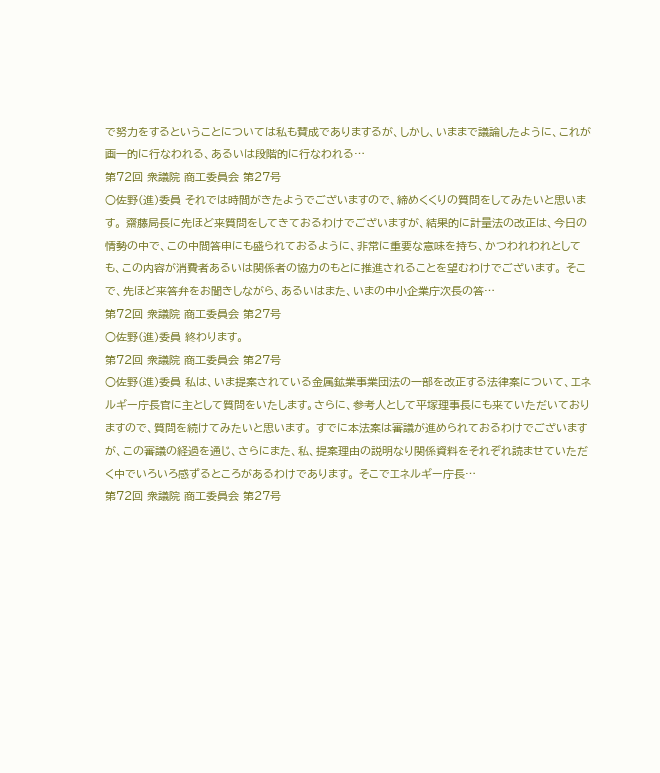で努力をするということについては私も賛成でありまするが、しかし、いままで議論したように、これが画一的に行なわれる、あるいは段階的に行なわれる…
第72回 衆議院 商工委員会 第27号
○佐野(進)委員 それでは時間がきたようでございますので、締めくくりの質問をしてみたいと思います。 齋藤局長に先ほど来質問をしてきておるわけでございますが、結果的に計量法の改正は、今日の情勢の中で、この中間答申にも盛られておるように、非常に重要な意味を持ち、かつわれわれとしても、この内容が消費者あるいは関係者の協力のもとに推進されることを望むわけでございます。 そこで、先ほど来答弁をお聞きしながら、あるいはまた、いまの中小企業庁次長の答…
第72回 衆議院 商工委員会 第27号
○佐野(進)委員 終わります。
第72回 衆議院 商工委員会 第27号
○佐野(進)委員 私は、いま提案されている金属鉱業事業団法の一部を改正する法律案について、エネルギー庁長官に主として質問をいたします。さらに、参考人として平塚理事長にも来ていただいておりますので、質問を続けてみたいと思います。 すでに本法案は審議が進められておるわけでございますが、この審議の経過を通じ、さらにまた、私、提案理由の説明なり関係資料をそれぞれ読ませていただく中でいろいろ感ずるところがあるわけであります。 そこでエネルギー庁長…
第72回 衆議院 商工委員会 第27号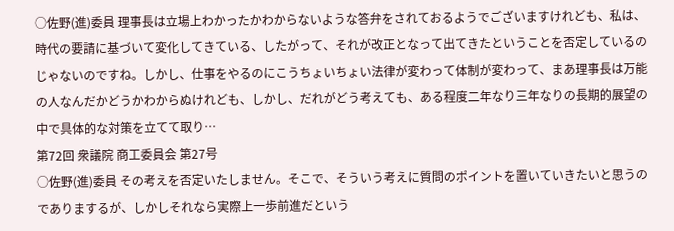○佐野(進)委員 理事長は立場上わかったかわからないような答弁をされておるようでございますけれども、私は、時代の要請に基づいて変化してきている、したがって、それが改正となって出てきたということを否定しているのじゃないのですね。しかし、仕事をやるのにこうちょいちょい法律が変わって体制が変わって、まあ理事長は万能の人なんだかどうかわからぬけれども、しかし、だれがどう考えても、ある程度二年なり三年なりの長期的展望の中で具体的な対策を立てて取り…
第72回 衆議院 商工委員会 第27号
○佐野(進)委員 その考えを否定いたしません。そこで、そういう考えに質問のポイントを置いていきたいと思うのでありまするが、しかしそれなら実際上一歩前進だという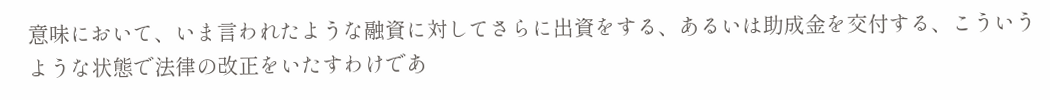意味において、いま言われたような融資に対してさらに出資をする、あるいは助成金を交付する、こういうような状態で法律の改正をいたすわけであ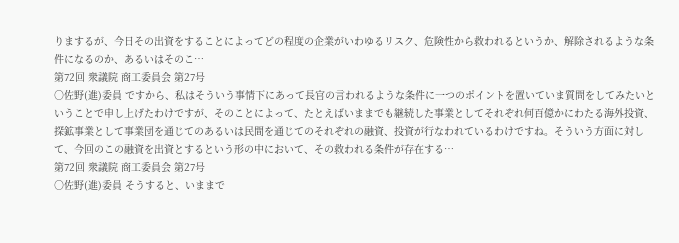りまするが、今日その出資をすることによってどの程度の企業がいわゆるリスク、危険性から救われるというか、解除されるような条件になるのか、あるいはそのこ…
第72回 衆議院 商工委員会 第27号
○佐野(進)委員 ですから、私はそういう事情下にあって長官の言われるような条件に一つのポイントを置いていま質問をしてみたいということで申し上げたわけですが、そのことによって、たとえばいままでも継続した事業としてそれぞれ何百億かにわたる海外投資、探鉱事業として事業団を通じてのあるいは民間を通じてのそれぞれの融資、投資が行なわれているわけですね。そういう方面に対して、今回のこの融資を出資とするという形の中において、その救われる条件が存在する…
第72回 衆議院 商工委員会 第27号
○佐野(進)委員 そうすると、いままで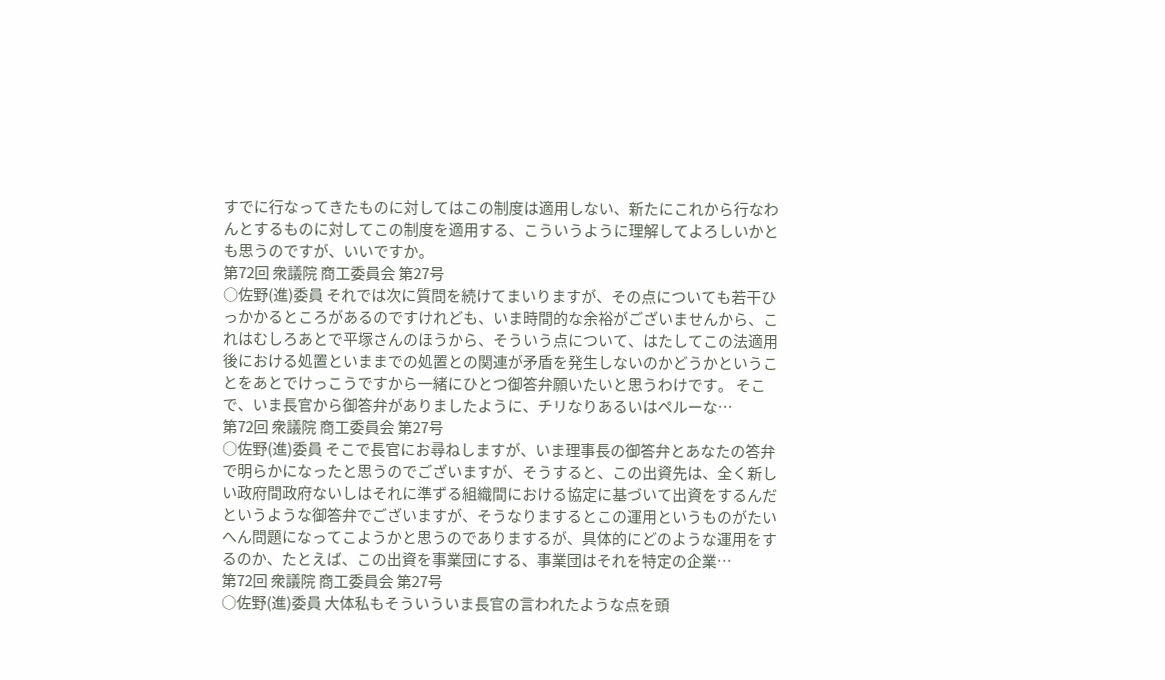すでに行なってきたものに対してはこの制度は適用しない、新たにこれから行なわんとするものに対してこの制度を適用する、こういうように理解してよろしいかとも思うのですが、いいですか。
第72回 衆議院 商工委員会 第27号
○佐野(進)委員 それでは次に質問を続けてまいりますが、その点についても若干ひっかかるところがあるのですけれども、いま時間的な余裕がございませんから、これはむしろあとで平塚さんのほうから、そういう点について、はたしてこの法適用後における処置といままでの処置との関連が矛盾を発生しないのかどうかということをあとでけっこうですから一緒にひとつ御答弁願いたいと思うわけです。 そこで、いま長官から御答弁がありましたように、チリなりあるいはペルーな…
第72回 衆議院 商工委員会 第27号
○佐野(進)委員 そこで長官にお尋ねしますが、いま理事長の御答弁とあなたの答弁で明らかになったと思うのでございますが、そうすると、この出資先は、全く新しい政府間政府ないしはそれに準ずる組織間における協定に基づいて出資をするんだというような御答弁でございますが、そうなりまするとこの運用というものがたいへん問題になってこようかと思うのでありまするが、具体的にどのような運用をするのか、たとえば、この出資を事業団にする、事業団はそれを特定の企業…
第72回 衆議院 商工委員会 第27号
○佐野(進)委員 大体私もそういういま長官の言われたような点を頭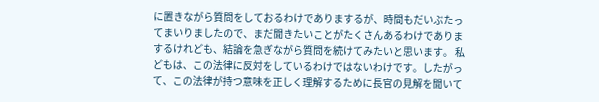に置きながら質問をしておるわけでありまするが、時間もだいぶたってまいりましたので、まだ聞きたいことがたくさんあるわけでありまするけれども、結論を急ぎながら質問を続けてみたいと思います。 私どもは、この法律に反対をしているわけではないわけです。したがって、この法律が持つ意味を正しく理解するために長官の見解を聞いて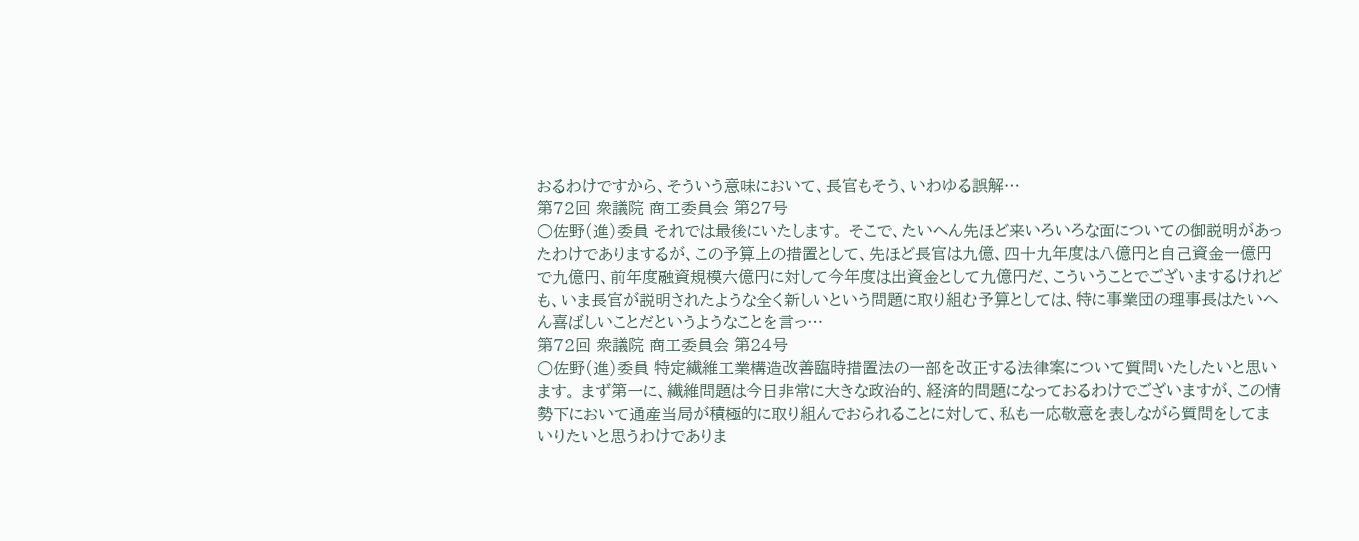おるわけですから、そういう意味において、長官もそう、いわゆる誤解…
第72回 衆議院 商工委員会 第27号
○佐野(進)委員 それでは最後にいたします。 そこで、たいへん先ほど来いろいろな面についての御説明があったわけでありまするが、この予算上の措置として、先ほど長官は九億、四十九年度は八億円と自己資金一億円で九億円、前年度融資規模六億円に対して今年度は出資金として九億円だ、こういうことでございまするけれども、いま長官が説明されたような全く新しいという問題に取り組む予算としては、特に事業団の理事長はたいへん喜ばしいことだというようなことを言っ…
第72回 衆議院 商工委員会 第24号
○佐野(進)委員 特定繊維工業構造改善臨時措置法の一部を改正する法律案について質問いたしたいと思います。 まず第一に、繊維問題は今日非常に大きな政治的、経済的問題になっておるわけでございますが、この情勢下において通産当局が積極的に取り組んでおられることに対して、私も一応敬意を表しながら質問をしてまいりたいと思うわけでありま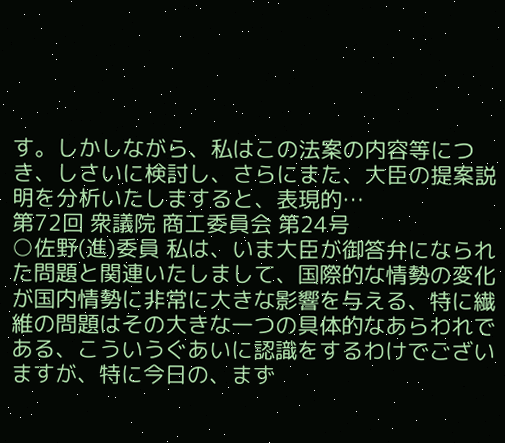す。しかしながら、私はこの法案の内容等につき、しさいに検討し、さらにまた、大臣の提案説明を分析いたしますると、表現的…
第72回 衆議院 商工委員会 第24号
○佐野(進)委員 私は、いま大臣が御答弁になられた問題と関連いたしまして、国際的な情勢の変化が国内情勢に非常に大きな影響を与える、特に繊維の問題はその大きな一つの具体的なあらわれである、こういうぐあいに認識をするわけでございますが、特に今日の、まず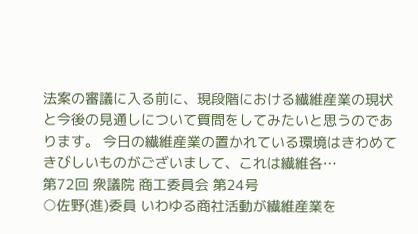法案の審議に入る前に、現段階における繊維産業の現状と今後の見通しについて質問をしてみたいと思うのであります。 今日の繊維産業の置かれている環境はきわめてきびしいものがございまして、これは繊維各…
第72回 衆議院 商工委員会 第24号
○佐野(進)委員 いわゆる商社活動が繊維産業を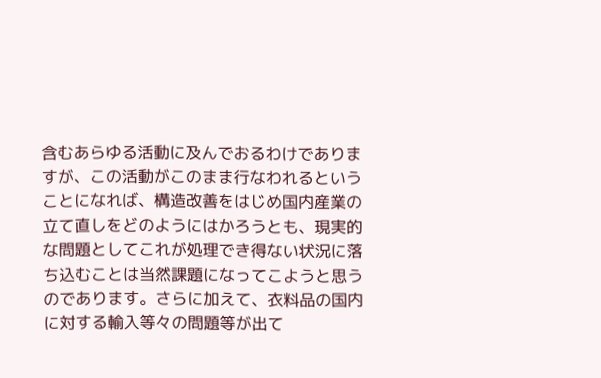含むあらゆる活動に及んでおるわけでありますが、この活動がこのまま行なわれるということになれば、構造改善をはじめ国内産業の立て直しをどのようにはかろうとも、現実的な問題としてこれが処理でき得ない状況に落ち込むことは当然課題になってこようと思うのであります。さらに加えて、衣料品の国内に対する輸入等々の問題等が出て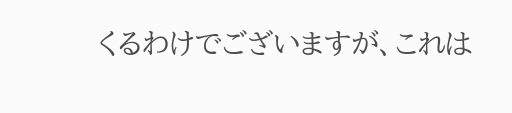くるわけでございますが、これは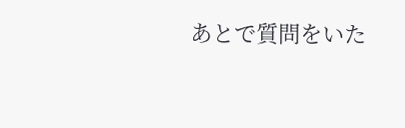あとで質問をいた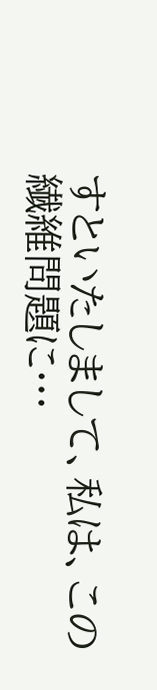すといたしまして、私は、この繊維問題に…